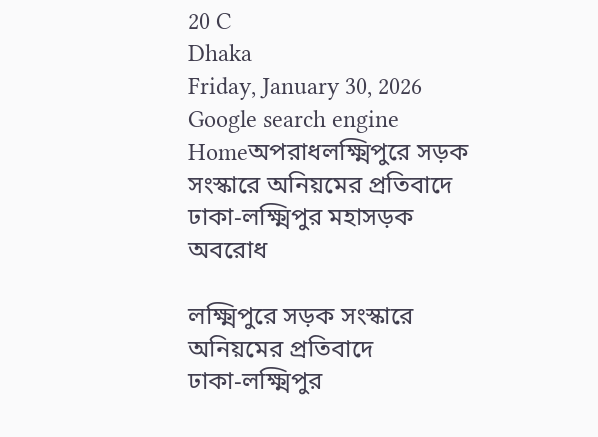20 C
Dhaka
Friday, January 30, 2026
Google search engine
Homeঅপরাধলক্ষ্মিপুরে সড়ক সংস্কারে অনিয়মের প্রতিবাদে ঢাকা‑লক্ষ্মিপুর মহাসড়ক অবরোধ

লক্ষ্মিপুরে সড়ক সংস্কারে অনিয়মের প্রতিবাদে ঢাকা‑লক্ষ্মিপুর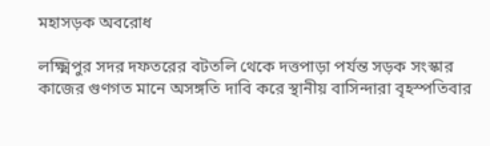মহাসড়ক অবরোধ

লক্ষ্মিপুর সদর দফতরের বটতলি থেকে দত্তপাড়া পর্যন্ত সড়ক সংস্কার কাজের গুণগত মানে অসঙ্গতি দাবি করে স্থানীয় বাসিন্দারা বৃহস্পতিবার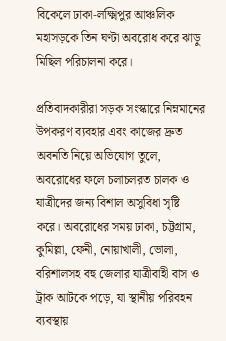বিকেলে ঢাকা‑লক্ষ্মিপুর আঞ্চলিক মহাসড়কে তিন ঘণ্টা অবরোধ করে ঝাড়ু মিছিল পরিচালনা করে।

প্রতিবাদকারীরা সড়ক সংস্কারে নিম্নমানের উপকরণ ব্যবহার এবং কাজের দ্রুত অবনতি নিয়ে অভিযোগ তুলে, অবরোধের ফলে চলাচলরত চালক ও যাত্রীদের জন্য বিশাল অসুবিধা সৃষ্টি করে। অবরোধের সময় ঢাকা, চট্টগ্রাম, কুমিল্লা, ফেনী, নোয়াখালী, ভোলা, বরিশালসহ বহু জেলার যাত্রীবাহী বাস ও ট্রাক আটকে পড়ে, যা স্থানীয় পরিবহন ব্যবস্থায়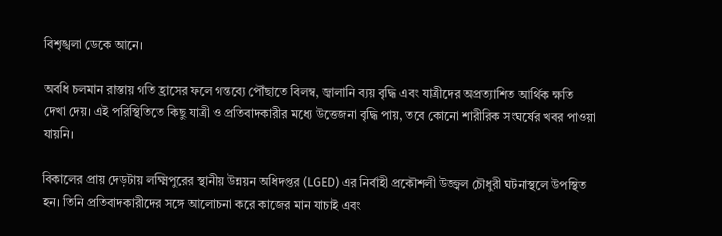বিশৃঙ্খলা ডেকে আনে।

অবধি চলমান রাস্তায় গতি হ্রাসের ফলে গন্তব্যে পৌঁছাতে বিলম্ব, জ্বালানি ব্যয় বৃদ্ধি এবং যাত্রীদের অপ্রত্যাশিত আর্থিক ক্ষতি দেখা দেয়। এই পরিস্থিতিতে কিছু যাত্রী ও প্রতিবাদকারীর মধ্যে উত্তেজনা বৃদ্ধি পায়, তবে কোনো শারীরিক সংঘর্ষের খবর পাওয়া যায়নি।

বিকালের প্রায় দেড়টায় লক্ষ্মিপুরের স্থানীয় উন্নয়ন অধিদপ্তর (LGED) এর নির্বাহী প্রকৌশলী উজ্জ্বল চৌধুরী ঘটনাস্থলে উপস্থিত হন। তিনি প্রতিবাদকারীদের সঙ্গে আলোচনা করে কাজের মান যাচাই এবং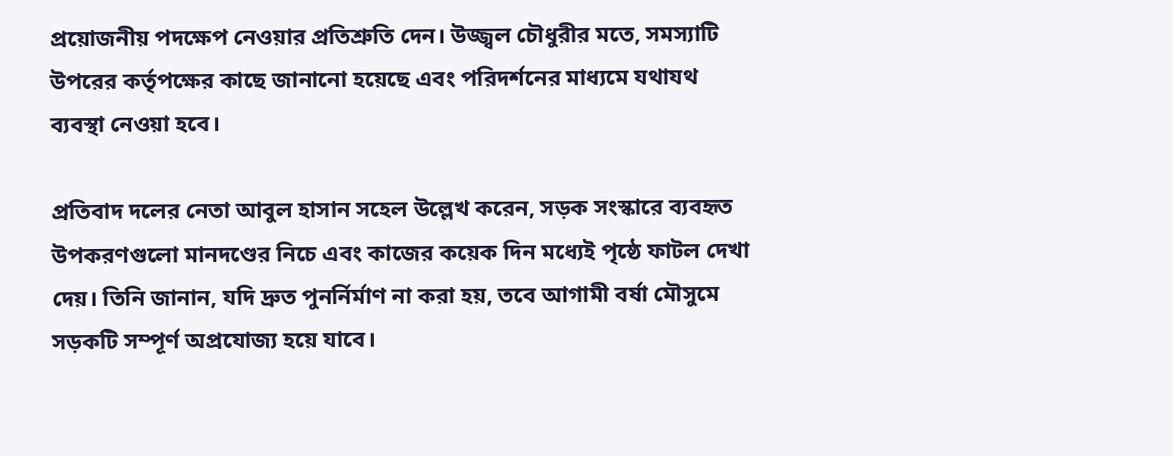প্রয়োজনীয় পদক্ষেপ নেওয়ার প্রতিশ্রুতি দেন। উজ্জ্বল চৌধুরীর মতে, সমস্যাটি উপরের কর্তৃপক্ষের কাছে জানানো হয়েছে এবং পরিদর্শনের মাধ্যমে যথাযথ ব্যবস্থা নেওয়া হবে।

প্রতিবাদ দলের নেতা আবুল হাসান সহেল উল্লেখ করেন, সড়ক সংস্কারে ব্যবহৃত উপকরণগুলো মানদণ্ডের নিচে এবং কাজের কয়েক দিন মধ্যেই পৃষ্ঠে ফাটল দেখা দেয়। তিনি জানান, যদি দ্রুত পুনর্নির্মাণ না করা হয়, তবে আগামী বর্ষা মৌসুমে সড়কটি সম্পূর্ণ অপ্রযোজ্য হয়ে যাবে।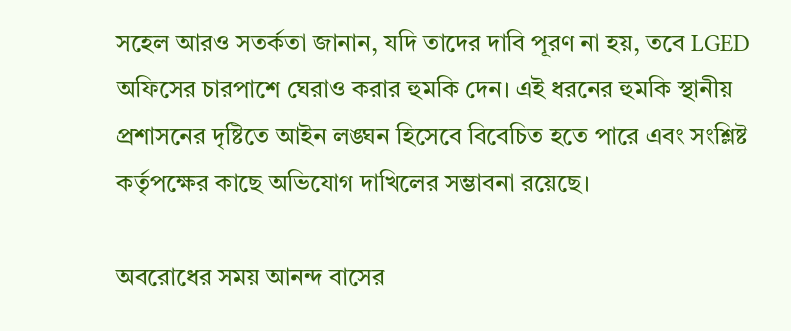সহেল আরও সতর্কতা জানান, যদি তাদের দাবি পূরণ না হয়, তবে LGED অফিসের চারপাশে ঘেরাও করার হুমকি দেন। এই ধরনের হুমকি স্থানীয় প্রশাসনের দৃষ্টিতে আইন লঙ্ঘন হিসেবে বিবেচিত হতে পারে এবং সংশ্লিষ্ট কর্তৃপক্ষের কাছে অভিযোগ দাখিলের সম্ভাবনা রয়েছে।

অবরোধের সময় আনন্দ বাসের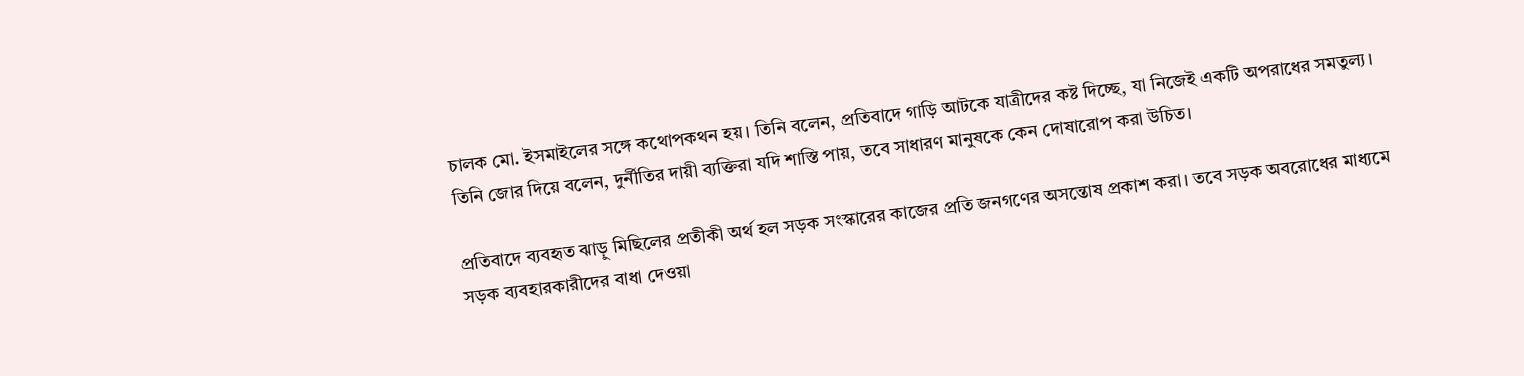চালক মো. ইসমাইলের সঙ্গে কথোপকথন হয়। তিনি বলেন, প্রতিবাদে গাড়ি আটকে যাত্রীদের কষ্ট দিচ্ছে, যা নিজেই একটি অপরাধের সমতুল্য। তিনি জোর দিয়ে বলেন, দুর্নীতির দায়ী ব্যক্তিরা যদি শাস্তি পায়, তবে সাধারণ মানুষকে কেন দোষারোপ করা উচিত।

প্রতিবাদে ব্যবহৃত ঝাড়ু মিছিলের প্রতীকী অর্থ হল সড়ক সংস্কারের কাজের প্রতি জনগণের অসন্তোষ প্রকাশ করা। তবে সড়ক অবরোধের মাধ্যমে সড়ক ব্যবহারকারীদের বাধা দেওয়া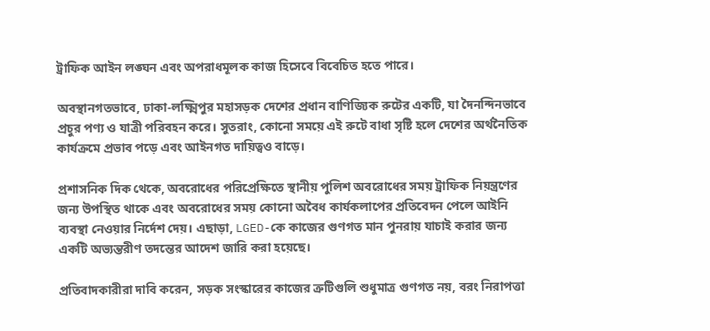ট্রাফিক আইন লঙ্ঘন এবং অপরাধমূলক কাজ হিসেবে বিবেচিত হতে পারে।

অবস্থানগতভাবে, ঢাকা‑লক্ষ্মিপুর মহাসড়ক দেশের প্রধান বাণিজ্যিক রুটের একটি, যা দৈনন্দিনভাবে প্রচুর পণ্য ও যাত্রী পরিবহন করে। সুতরাং, কোনো সময়ে এই রুটে বাধা সৃষ্টি হলে দেশের অর্থনৈতিক কার্যক্রমে প্রভাব পড়ে এবং আইনগত দায়িত্বও বাড়ে।

প্রশাসনিক দিক থেকে, অবরোধের পরিপ্রেক্ষিতে স্থানীয় পুলিশ অবরোধের সময় ট্রাফিক নিয়ন্ত্রণের জন্য উপস্থিত থাকে এবং অবরোধের সময় কোনো অবৈধ কার্যকলাপের প্রতিবেদন পেলে আইনি ব্যবস্থা নেওয়ার নির্দেশ দেয়। এছাড়া, LGED-কে কাজের গুণগত মান পুনরায় যাচাই করার জন্য একটি অভ্যন্তরীণ তদন্তের আদেশ জারি করা হয়েছে।

প্রতিবাদকারীরা দাবি করেন, সড়ক সংস্কারের কাজের ত্রুটিগুলি শুধুমাত্র গুণগত নয়, বরং নিরাপত্তা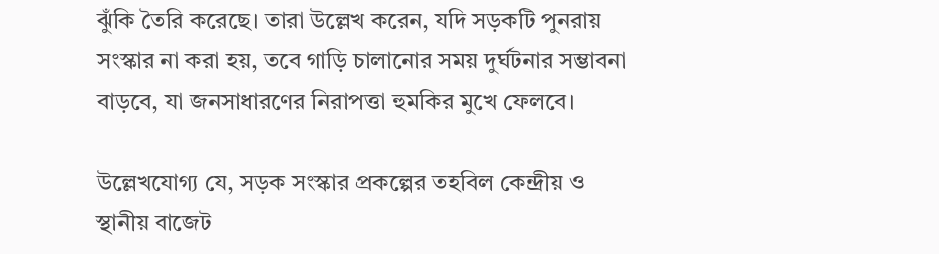ঝুঁকি তৈরি করেছে। তারা উল্লেখ করেন, যদি সড়কটি পুনরায় সংস্কার না করা হয়, তবে গাড়ি চালানোর সময় দুর্ঘটনার সম্ভাবনা বাড়বে, যা জনসাধারণের নিরাপত্তা হুমকির মুখে ফেলবে।

উল্লেখযোগ্য যে, সড়ক সংস্কার প্রকল্পের তহবিল কেন্দ্রীয় ও স্থানীয় বাজেট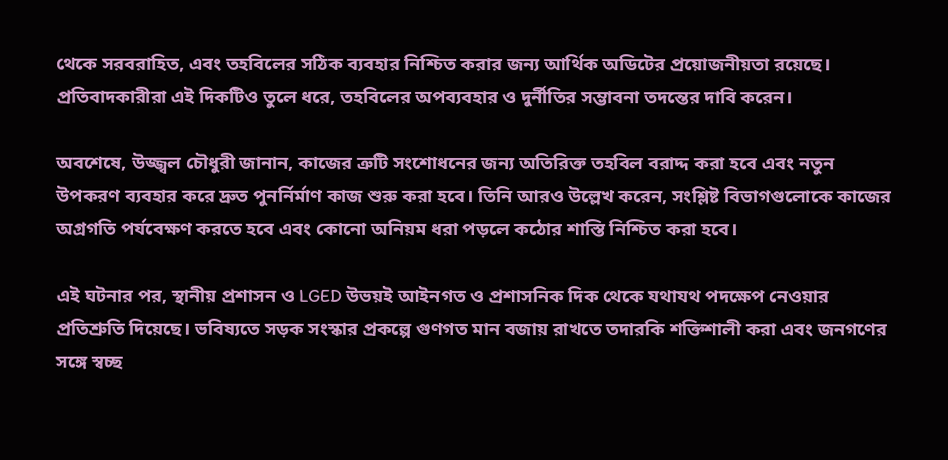থেকে সরবরাহিত, এবং তহবিলের সঠিক ব্যবহার নিশ্চিত করার জন্য আর্থিক অডিটের প্রয়োজনীয়তা রয়েছে। প্রতিবাদকারীরা এই দিকটিও তুলে ধরে, তহবিলের অপব্যবহার ও দুর্নীতির সম্ভাবনা তদন্তের দাবি করেন।

অবশেষে, উজ্জ্বল চৌধুরী জানান, কাজের ত্রুটি সংশোধনের জন্য অতিরিক্ত তহবিল বরাদ্দ করা হবে এবং নতুন উপকরণ ব্যবহার করে দ্রুত পুনর্নির্মাণ কাজ শুরু করা হবে। তিনি আরও উল্লেখ করেন, সংশ্লিষ্ট বিভাগগুলোকে কাজের অগ্রগতি পর্যবেক্ষণ করতে হবে এবং কোনো অনিয়ম ধরা পড়লে কঠোর শাস্তি নিশ্চিত করা হবে।

এই ঘটনার পর, স্থানীয় প্রশাসন ও LGED উভয়ই আইনগত ও প্রশাসনিক দিক থেকে যথাযথ পদক্ষেপ নেওয়ার প্রতিশ্রুতি দিয়েছে। ভবিষ্যতে সড়ক সংস্কার প্রকল্পে গুণগত মান বজায় রাখতে তদারকি শক্তিশালী করা এবং জনগণের সঙ্গে স্বচ্ছ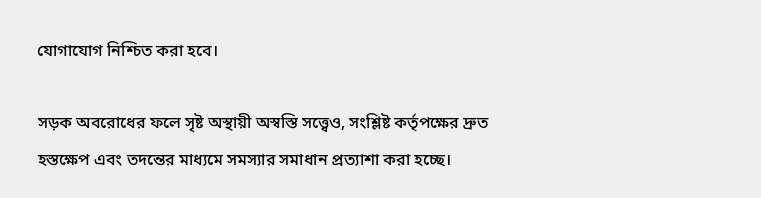যোগাযোগ নিশ্চিত করা হবে।

সড়ক অবরোধের ফলে সৃষ্ট অস্থায়ী অস্বস্তি সত্ত্বেও, সংশ্লিষ্ট কর্তৃপক্ষের দ্রুত হস্তক্ষেপ এবং তদন্তের মাধ্যমে সমস্যার সমাধান প্রত্যাশা করা হচ্ছে।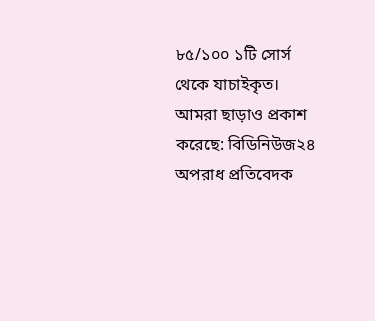৮৫/১০০ ১টি সোর্স থেকে যাচাইকৃত।
আমরা ছাড়াও প্রকাশ করেছে: বিডিনিউজ২৪
অপরাধ প্রতিবেদক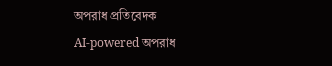অপরাধ প্রতিবেদক
AI-powered অপরাধ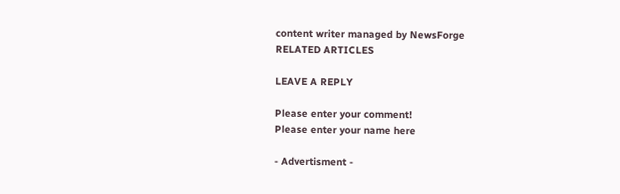content writer managed by NewsForge
RELATED ARTICLES

LEAVE A REPLY

Please enter your comment!
Please enter your name here

- Advertisment -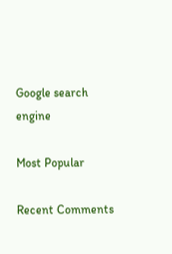Google search engine

Most Popular

Recent Comments